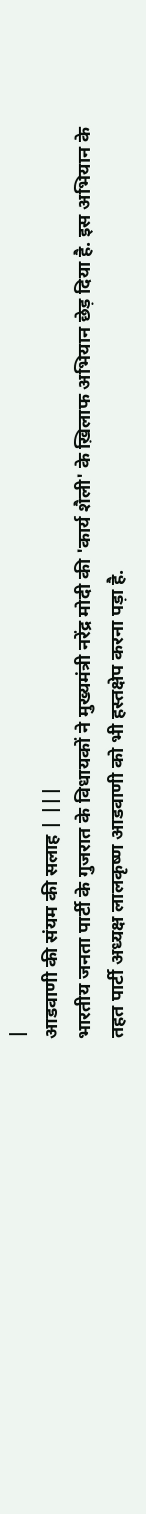|
आडवाणी की संयम की सलाह | |||
भारतीय जनता पार्टी के गुजरात के विधायकों ने मुख्यमंत्री नरेंद्र मोदी की 'कार्य शैली' के ख़िलाफ अभियान छेड़ दिया है. इस अभियान के तहत पार्टी अध्यक्ष लालकृष्ण आडवाणी को भी हस्तक्षेप करना पड़ा है.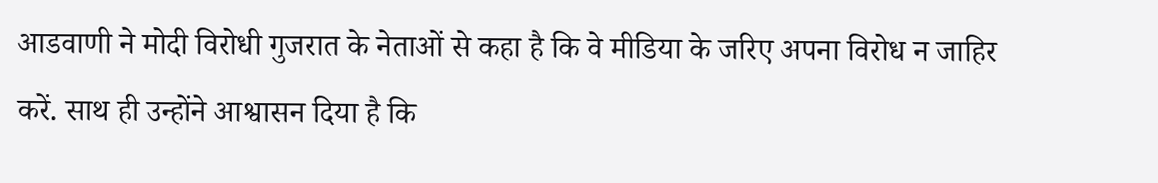आडवाणी ने मोदी विरोधी गुजरात के नेताओं से कहा है कि वे मीडिया के जरिए अपना विरोध न जाहिर करें. साथ ही उन्होंने आश्वासन दिया है कि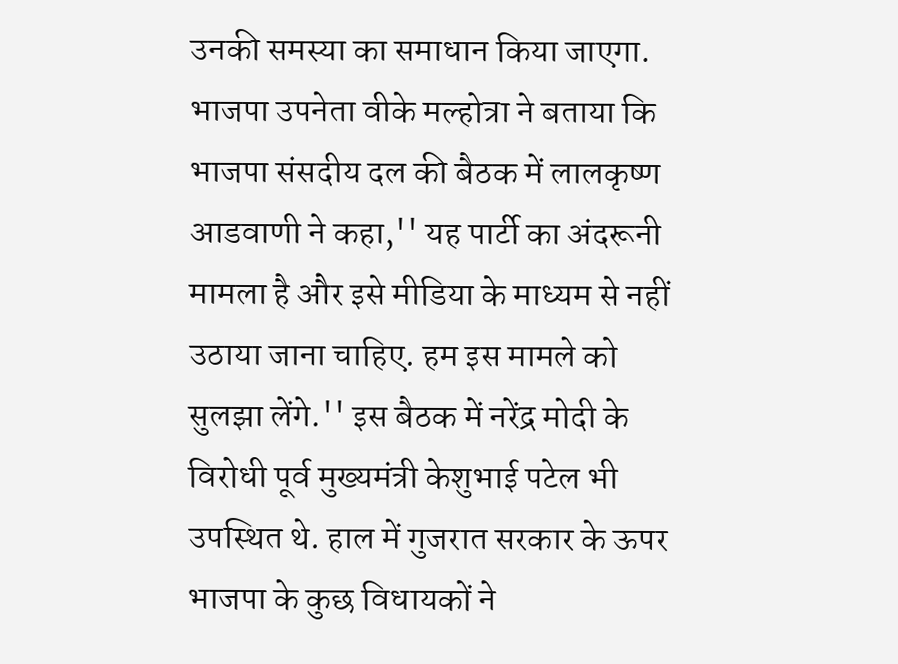उनकी समस्या का समाधान किया जाएगा. भाजपा उपनेता वीके मल्होत्रा ने बताया कि भाजपा संसदीय दल की बैठक में लालकृष्ण आडवाणी ने कहा,'' यह पार्टी का अंदरूनी मामला है और इसे मीडिया के माध्यम से नहीं उठाया जाना चाहिए. हम इस मामले को सुलझा लेंगे.'' इस बैठक में नरेंद्र मोदी के विरोधी पूर्व मुख्यमंत्री केशुभाई पटेल भी उपस्थित थे. हाल में गुजरात सरकार के ऊपर भाजपा के कुछ विधायकों ने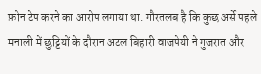फ़ोन टेप करने का आरोप लगाया था. गौरतलब है कि कुछ अर्से पहले मनाली में छुट्टियों के दौरान अटल बिहारी वाजपेयी ने गुजरात और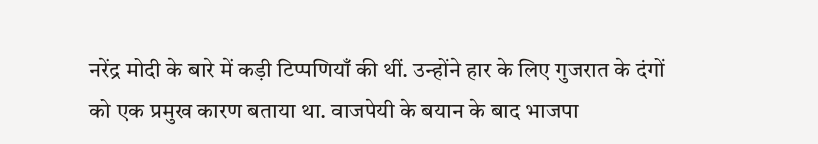नरेंद्र मोदी के बारे में कड़ी टिप्पणियाँ की थीं. उन्होंने हार के लिए गुजरात के दंगों को एक प्रमुख कारण बताया था. वाजपेयी के बयान के बाद भाजपा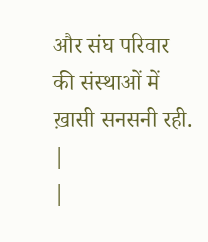और संघ परिवार की संस्थाओं में ख़ासी सनसनी रही. |
|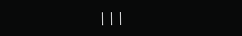|||